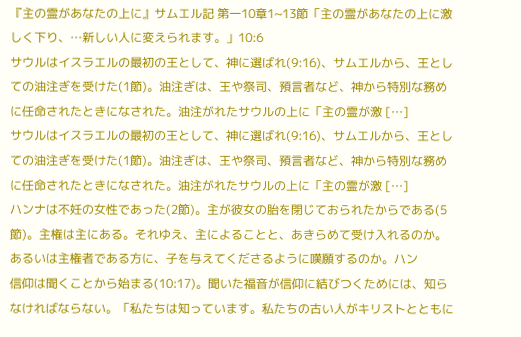『主の霊があなたの上に』サムエル記 第一10章1~13節「主の霊があなたの上に激しく下り、…新しい人に変えられます。」10:6
サウルはイスラエルの最初の王として、神に選ばれ(9:16)、サムエルから、王としての油注ぎを受けた(1節)。油注ぎは、王や祭司、預言者など、神から特別な務めに任命されたときになされた。油注がれたサウルの上に「主の霊が激 […]
サウルはイスラエルの最初の王として、神に選ばれ(9:16)、サムエルから、王としての油注ぎを受けた(1節)。油注ぎは、王や祭司、預言者など、神から特別な務めに任命されたときになされた。油注がれたサウルの上に「主の霊が激 […]
ハンナは不妊の女性であった(2節)。主が彼女の胎を閉じておられたからである(5節)。主権は主にある。それゆえ、主によることと、あきらめて受け入れるのか。あるいは主権者である方に、子を与えてくださるように嘆願するのか。ハン
信仰は聞くことから始まる(10:17)。聞いた福音が信仰に結びつくためには、知らなければならない。「私たちは知っています。私たちの古い人がキリストとともに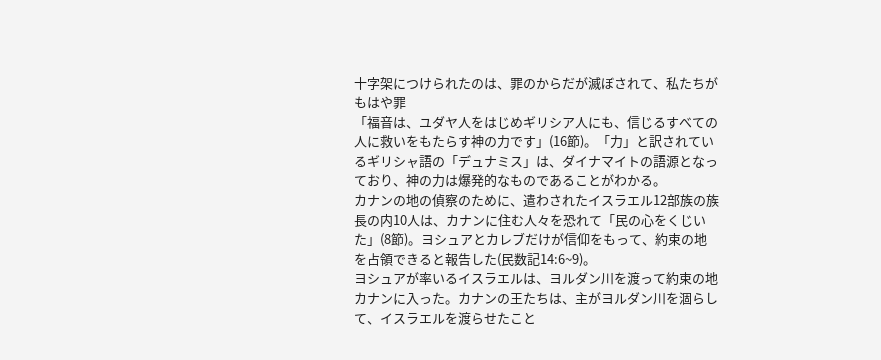十字架につけられたのは、罪のからだが滅ぼされて、私たちがもはや罪
「福音は、ユダヤ人をはじめギリシア人にも、信じるすべての人に救いをもたらす神の力です」(16節)。「力」と訳されているギリシャ語の「デュナミス」は、ダイナマイトの語源となっており、神の力は爆発的なものであることがわかる。
カナンの地の偵察のために、遣わされたイスラエル12部族の族長の内10人は、カナンに住む人々を恐れて「民の心をくじいた」(8節)。ヨシュアとカレブだけが信仰をもって、約束の地を占領できると報告した(民数記14:6~9)。
ヨシュアが率いるイスラエルは、ヨルダン川を渡って約束の地カナンに入った。カナンの王たちは、主がヨルダン川を涸らして、イスラエルを渡らせたこと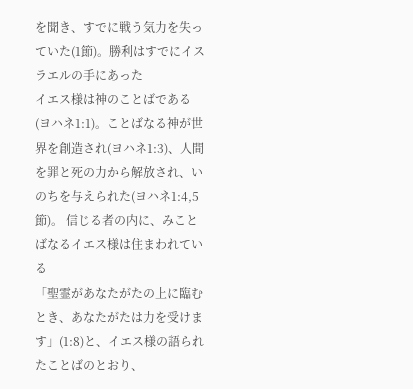を聞き、すでに戦う気力を失っていた(1節)。勝利はすでにイスラエルの手にあった
イエス様は神のことばである(ヨハネ1:1)。ことばなる神が世界を創造され(ヨハネ1:3)、人間を罪と死の力から解放され、いのちを与えられた(ヨハネ1:4,5節)。 信じる者の内に、みことばなるイエス様は住まわれている
「聖霊があなたがたの上に臨むとき、あなたがたは力を受けます」(1:8)と、イエス様の語られたことばのとおり、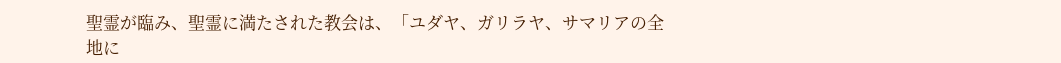聖霊が臨み、聖霊に満たされた教会は、「ユダヤ、ガリラヤ、サマリアの全地に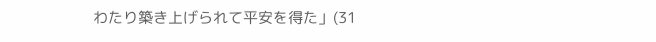わたり築き上げられて平安を得た」(31